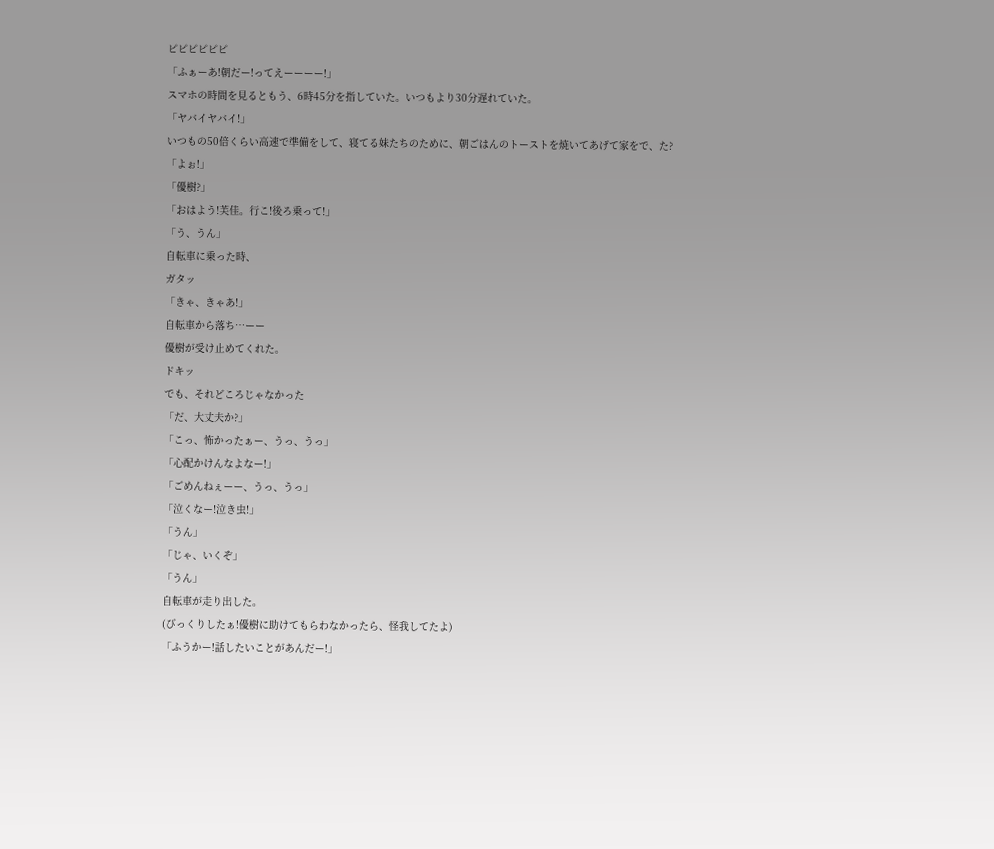ピピピピピピ
「ふぁーあ!朝だー!ってえーーーー!」
スマホの時間を見るともう、6時45分を指していた。いつもより30分遅れていた。
「ヤバイヤバイ!」
いつもの50倍くらい高速で準備をして、寝てる妹たちのために、朝ごはんのトーストを焼いてあげて家をで、た?
「よぉ!」
「優樹?」
「おはよう!芙佳。行こ!後ろ乗って!」
「う、うん」
自転車に乗った時、
ガタッ
「きゃ、きゃあ!」
自転車から落ち…ーー
優樹が受け止めてくれた。
ドキッ
でも、それどころじゃなかった
「だ、大丈夫か?」
「こっ、怖かったぁー、うっ、うっ」
「心配かけんなよなー!」
「ごめんねぇーー、うっ、うっ」
「泣くなー!泣き虫!」
「うん」
「じゃ、いくぞ」
「うん」
自転車が走り出した。
(びっくりしたぁ!優樹に助けてもらわなかったら、怪我してたよ)
「ふうかー!話したいことがあんだー!」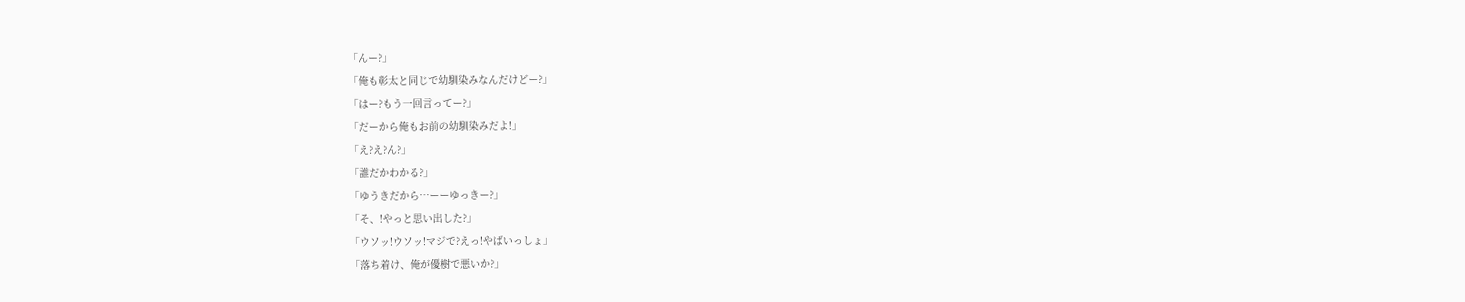「んー?」
「俺も彰太と同じで幼馴染みなんだけどー?」
「はー?もう一回言ってー?」
「だーから俺もお前の幼馴染みだよ!」
「え?え?ん?」
「誰だかわかる?」
「ゆうきだから…ーーゆっきー?」
「そ、!やっと思い出した?」
「ウソッ!ウソッ!マジで?えっ!やばいっしょ」
「落ち着け、俺が優樹で悪いか?」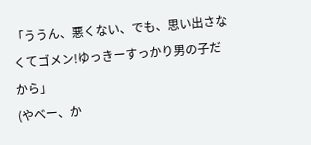「ううん、悪くない、でも、思い出さなくてゴメン!ゆっきーすっかり男の子だから」
(やべー、か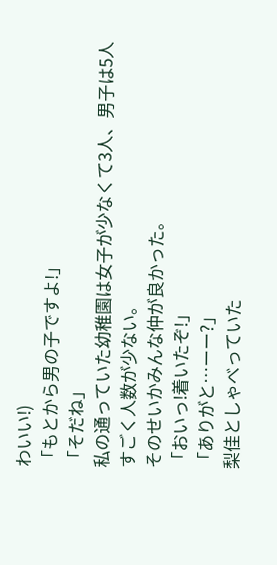わいい!)
「もとから男の子ですよ!」
「そだね」
私の通っていた幼稚園は女子が少なくて3人、男子は5人
すごく人数が少ない。
そのせいかみんな仲が良かった。
「おいっ!着いたぞ!」
「ありがと…ーー?」
梨佳としゃべっていた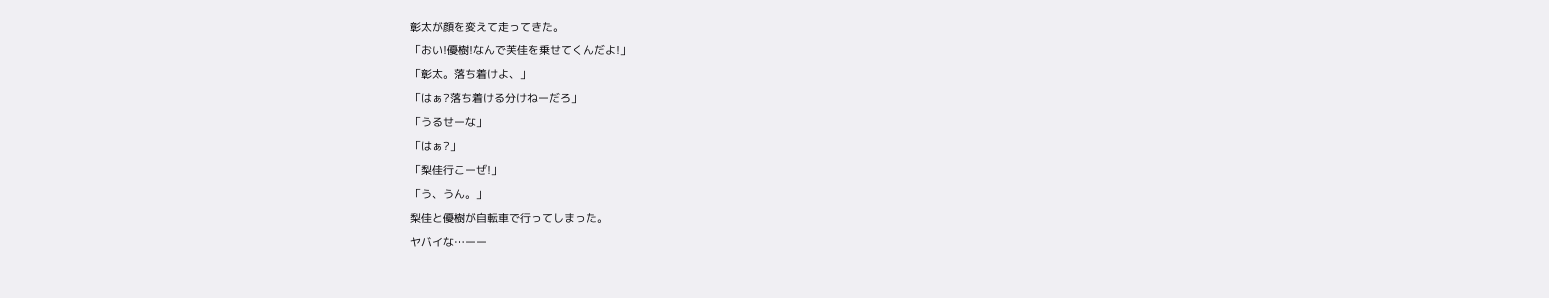彰太が顔を変えて走ってきた。
「おい!優樹!なんで芙佳を乗せてくんだよ!」
「彰太。落ち着けよ、」
「はぁ?落ち着ける分けねーだろ」
「うるせーな」
「はぁ?」
「梨佳行こーぜ!」
「う、うん。」
梨佳と優樹が自転車で行ってしまった。
ヤバイな…ーー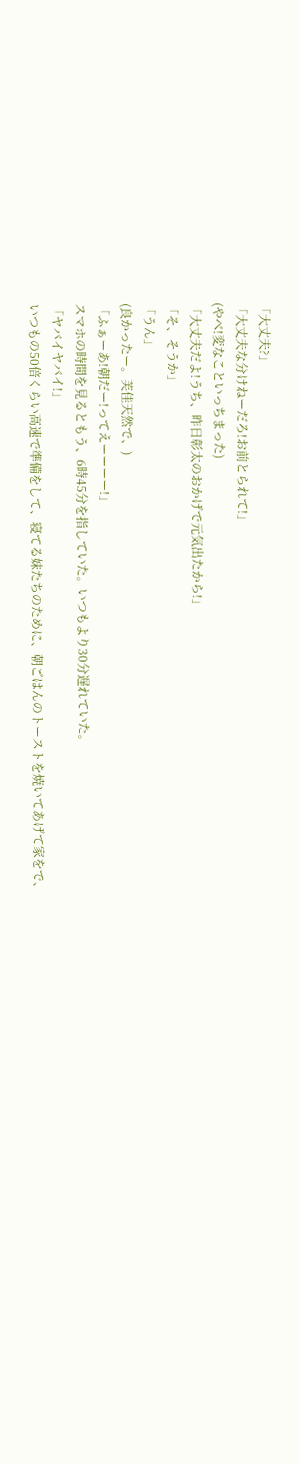「大丈夫?」
「大丈夫な分けねーだろ!お前とられて!」
(やべ!変なこといっちまった)
「大丈夫だよ!うち、昨日彰太のおかげで元気出たから!」
「そ、そうか」
「うん」
(良かったー。芙佳天然で、)
「ふぁーあ!朝だー!ってえーーーー!」
スマホの時間を見るともう、6時45分を指していた。いつもより30分遅れていた。
「ヤバイヤバイ!」
いつもの50倍くらい高速で準備をして、寝てる妹たちのために、朝ごはんのトーストを焼いてあげて家をで、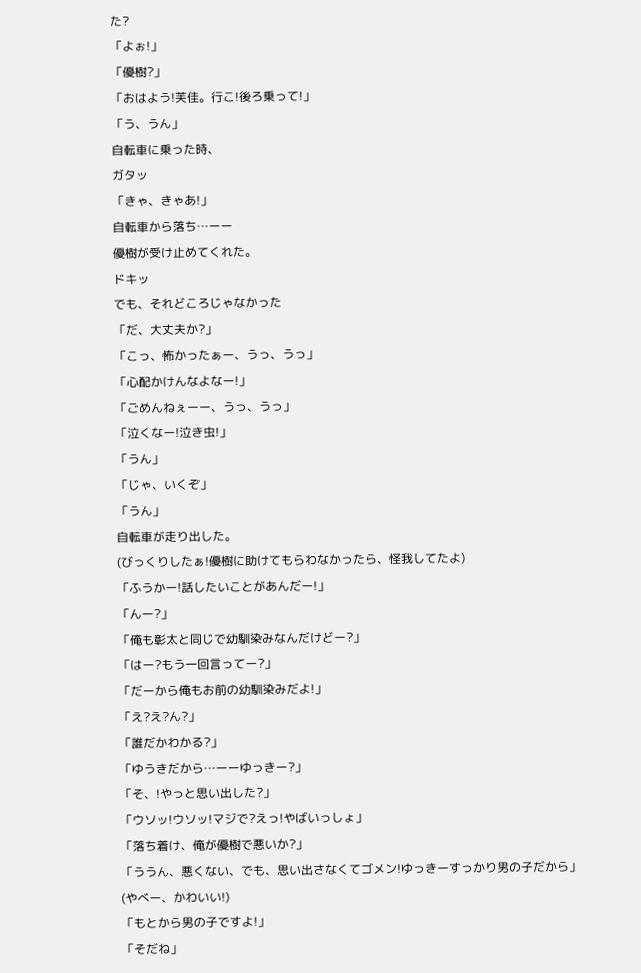た?
「よぉ!」
「優樹?」
「おはよう!芙佳。行こ!後ろ乗って!」
「う、うん」
自転車に乗った時、
ガタッ
「きゃ、きゃあ!」
自転車から落ち…ーー
優樹が受け止めてくれた。
ドキッ
でも、それどころじゃなかった
「だ、大丈夫か?」
「こっ、怖かったぁー、うっ、うっ」
「心配かけんなよなー!」
「ごめんねぇーー、うっ、うっ」
「泣くなー!泣き虫!」
「うん」
「じゃ、いくぞ」
「うん」
自転車が走り出した。
(びっくりしたぁ!優樹に助けてもらわなかったら、怪我してたよ)
「ふうかー!話したいことがあんだー!」
「んー?」
「俺も彰太と同じで幼馴染みなんだけどー?」
「はー?もう一回言ってー?」
「だーから俺もお前の幼馴染みだよ!」
「え?え?ん?」
「誰だかわかる?」
「ゆうきだから…ーーゆっきー?」
「そ、!やっと思い出した?」
「ウソッ!ウソッ!マジで?えっ!やばいっしょ」
「落ち着け、俺が優樹で悪いか?」
「ううん、悪くない、でも、思い出さなくてゴメン!ゆっきーすっかり男の子だから」
(やべー、かわいい!)
「もとから男の子ですよ!」
「そだね」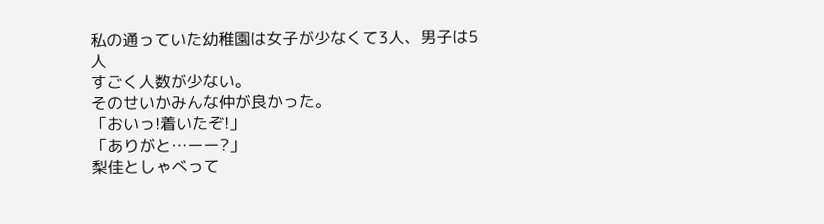私の通っていた幼稚園は女子が少なくて3人、男子は5人
すごく人数が少ない。
そのせいかみんな仲が良かった。
「おいっ!着いたぞ!」
「ありがと…ーー?」
梨佳としゃべって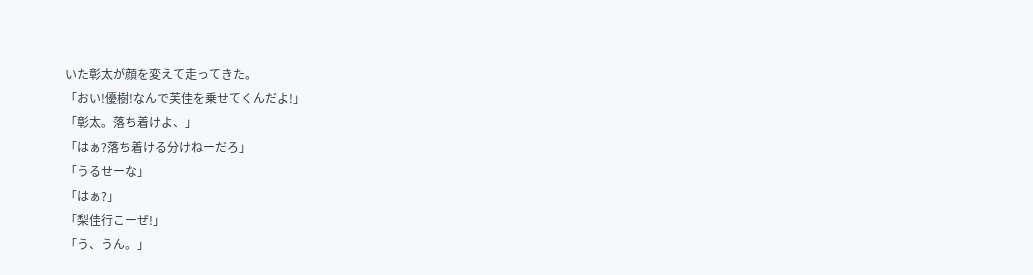いた彰太が顔を変えて走ってきた。
「おい!優樹!なんで芙佳を乗せてくんだよ!」
「彰太。落ち着けよ、」
「はぁ?落ち着ける分けねーだろ」
「うるせーな」
「はぁ?」
「梨佳行こーぜ!」
「う、うん。」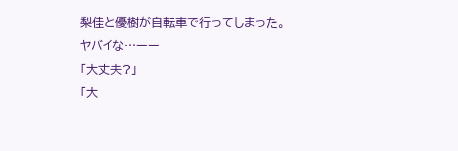梨佳と優樹が自転車で行ってしまった。
ヤバイな…ーー
「大丈夫?」
「大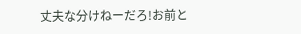丈夫な分けねーだろ!お前と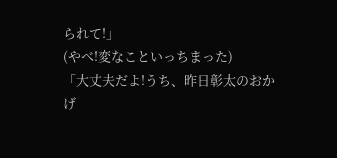られて!」
(やべ!変なこといっちまった)
「大丈夫だよ!うち、昨日彰太のおかげ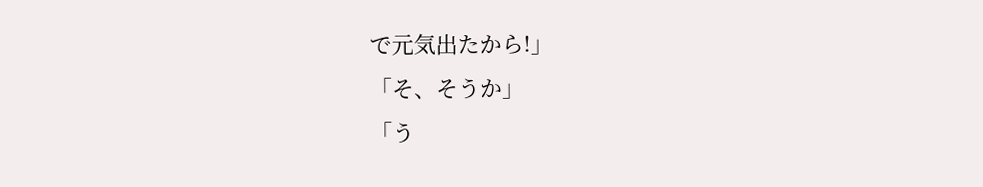で元気出たから!」
「そ、そうか」
「う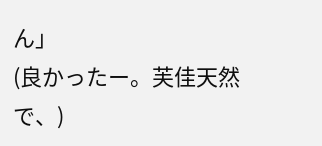ん」
(良かったー。芙佳天然で、)